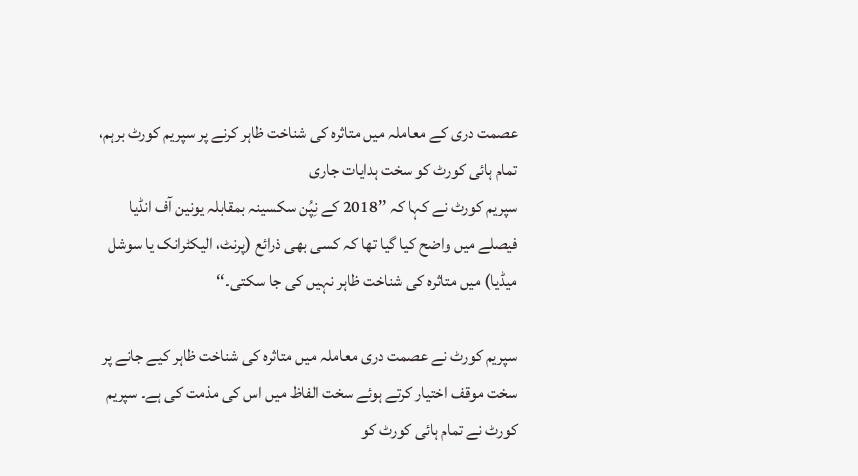عصمت دری کے معاملہ میں متاثرہ کی شناخت ظاہر کرنے پر سپریم کورٹ برہم، تمام ہائی کورٹ کو سخت ہدایات جاری
سپریم کورٹ نے کہا کہ ’’2018 کے نِپُن سکسینہ بمقابلہ یونین آف انڈیا فیصلے میں واضح کیا گیا تھا کہ کسی بھی ذرائع (پرنٹ، الیکٹرانک یا سوشل میڈیا) میں متاثرہ کی شناخت ظاہر نہیں کی جا سکتی۔‘‘

سپریم کورٹ نے عصمت دری معاملہ میں متاثرہ کی شناخت ظاہر کیے جانے پر سخت موقف اختیار کرتے ہوئے سخت الفاظ میں اس کی مذمت کی ہے۔ سپریم کورٹ نے تمام ہائی کورٹ کو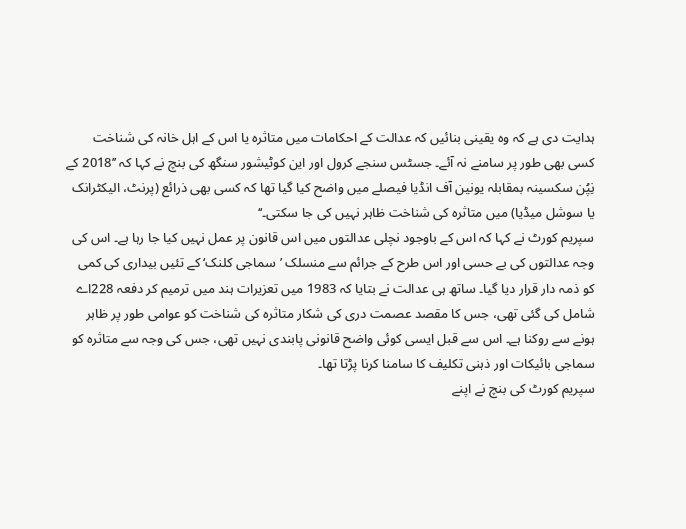ہدایت دی ہے کہ وہ یقینی بنائیں کہ عدالت کے احکامات میں متاثرہ یا اس کے اہل خانہ کی شناخت کسی بھی طور پر سامنے نہ آئے۔ جسٹس سنجے کرول اور این کوٹیشور سنگھ کی بنچ نے کہا کہ ’’2018 کے نِپُن سکسینہ بمقابلہ یونین آف انڈیا فیصلے میں واضح کیا گیا تھا کہ کسی بھی ذرائع (پرنٹ، الیکٹرانک یا سوشل میڈیا) میں متاثرہ کی شناخت ظاہر نہیں کی جا سکتی۔‘‘
سپریم کورٹ نے کہا کہ اس کے باوجود نچلی عدالتوں میں اس قانون پر عمل نہیں کیا جا رہا ہے۔ اس کی وجہ عدالتوں کی بے حسی اور اس طرح کے جرائم سے منسلک ’سماجی کلنک‘ کے تئیں بیداری کی کمی کو ذمہ دار قرار دیا گیا۔ ساتھ ہی عدالت نے بتایا کہ 1983 میں تعزیرات ہند میں ترمیم کر دفعہ 228اے شامل کی گئی تھی، جس کا مقصد عصمت دری کی شکار متاثرہ کی شناخت کو عوامی طور پر ظاہر ہونے سے روکنا ہے۔ اس سے قبل ایسی کوئی واضح قانونی پابندی نہیں تھی، جس کی وجہ سے متاثرہ کو سماجی بائیکات اور ذہنی تکلیف کا سامنا کرنا پڑتا تھا۔
سپریم کورٹ کی بنچ نے اپنے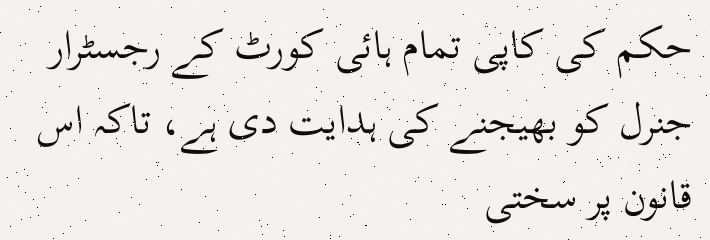حکم کی کاپی تمام ہائی کورٹ کے رجسٹرار جنرل کو بھیجنے کی ہدایت دی ہے، تاکہ اس قانون پر سختی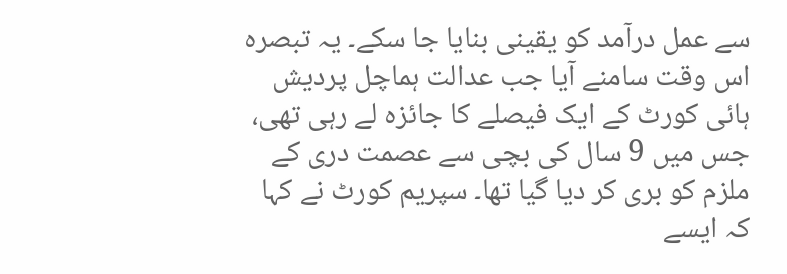سے عمل درآمد کو یقینی بنایا جا سکے۔ یہ تبصرہ اس وقت سامنے آیا جب عدالت ہماچل پردیش ہائی کورٹ کے ایک فیصلے کا جائزہ لے رہی تھی، جس میں 9 سال کی بچی سے عصمت دری کے ملزم کو بری کر دیا گیا تھا۔ سپریم کورٹ نے کہا کہ ایسے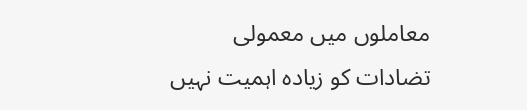معاملوں میں معمولی تضادات کو زیادہ اہمیت نہیں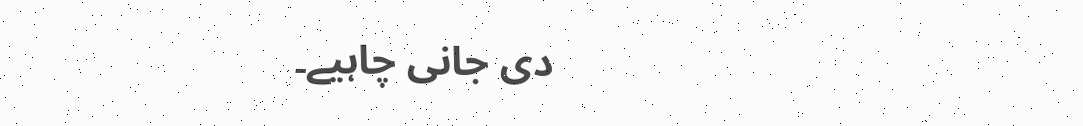دی جانی چاہیے۔